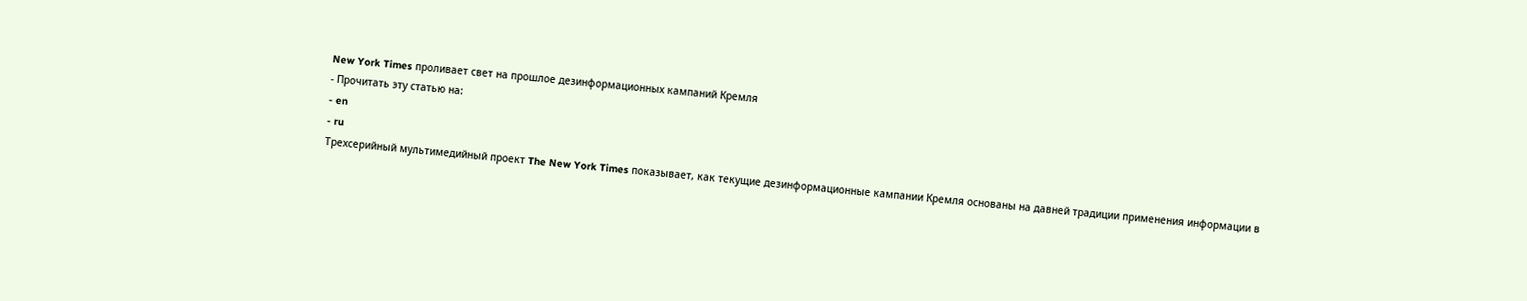New York Times проливает свет на прошлое дезинформационных кампаний Кремля
- Прочитать эту статью на:
- en
- ru
Трехсерийный мультимедийный проект The New York Times показывает, как текущие дезинформационные кампании Кремля основаны на давней традиции применения информации в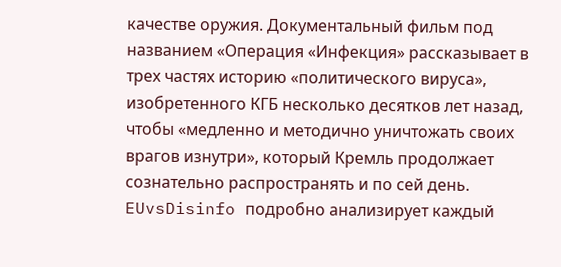качестве оружия. Документальный фильм под названием «Операция «Инфекция» рассказывает в трех частях историю «политического вируса», изобретенного КГБ несколько десятков лет назад, чтобы «медленно и методично уничтожать своих врагов изнутри», который Кремль продолжает сознательно распространять и по сей день. EUvsDisinfo подробно анализирует каждый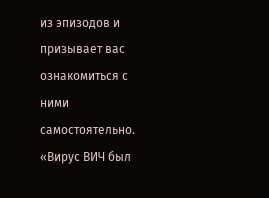из эпизодов и призывает вас ознакомиться с ними самостоятельно.
«Вирус ВИЧ был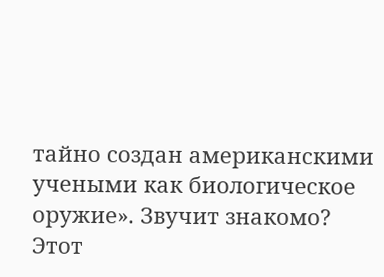тайно создан американскими учеными как биологическое оружие». Звучит знакомо?
Этот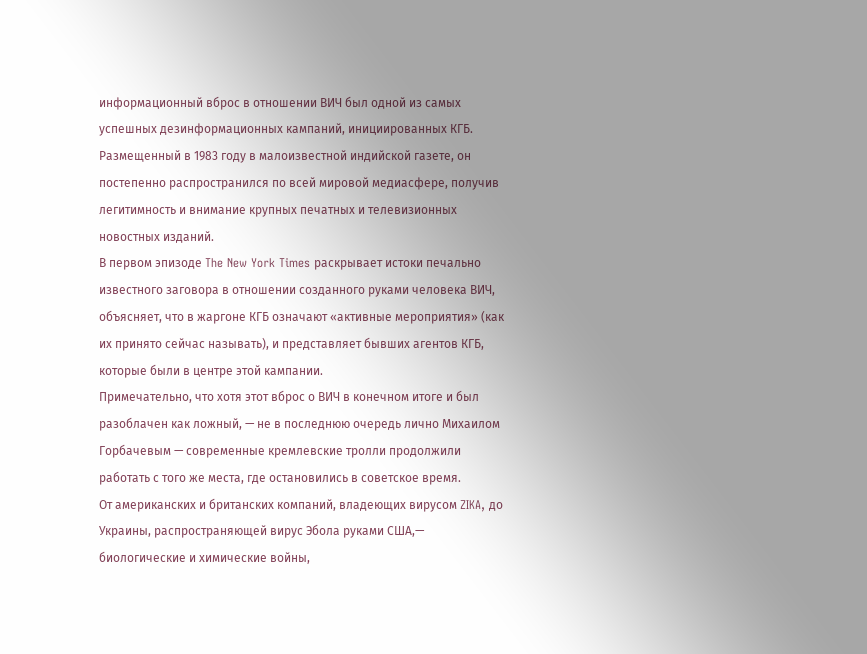информационный вброс в отношении ВИЧ был одной из самых успешных дезинформационных кампаний, инициированных КГБ. Размещенный в 1983 году в малоизвестной индийской газете, он постепенно распространился по всей мировой медиасфере, получив легитимность и внимание крупных печатных и телевизионных новостных изданий.
В первом эпизоде The New York Times раскрывает истоки печально известного заговора в отношении созданного руками человека ВИЧ, объясняет, что в жаргоне КГБ означают «активные мероприятия» (как их принято сейчас называть), и представляет бывших агентов КГБ, которые были в центре этой кампании.
Примечательно, что хотя этот вброс о ВИЧ в конечном итоге и был разоблачен как ложный, — не в последнюю очередь лично Михаилом Горбачевым — современные кремлевские тролли продолжили работать с того же места, где остановились в советское время.
От американских и британских компаний, владеющих вирусом ZIKA, до Украины, распространяющей вирус Эбола руками США,— биологические и химические войны,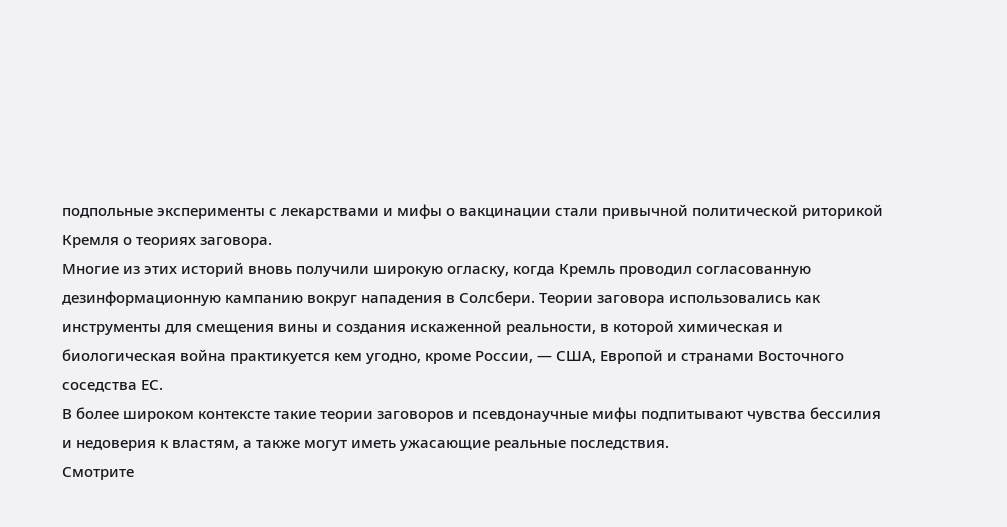подпольные эксперименты с лекарствами и мифы о вакцинации стали привычной политической риторикой Кремля о теориях заговора.
Многие из этих историй вновь получили широкую огласку, когда Кремль проводил согласованную дезинформационную кампанию вокруг нападения в Солсбери. Теории заговора использовались как инструменты для смещения вины и создания искаженной реальности, в которой химическая и биологическая война практикуется кем угодно, кроме России, — США, Европой и странами Восточного соседства ЕС.
В более широком контексте такие теории заговоров и псевдонаучные мифы подпитывают чувства бессилия и недоверия к властям, а также могут иметь ужасающие реальные последствия.
Смотрите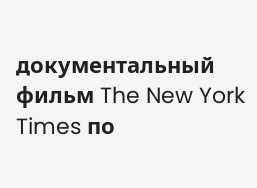документальный фильм The New York Times по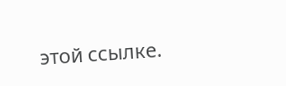этой ссылке.